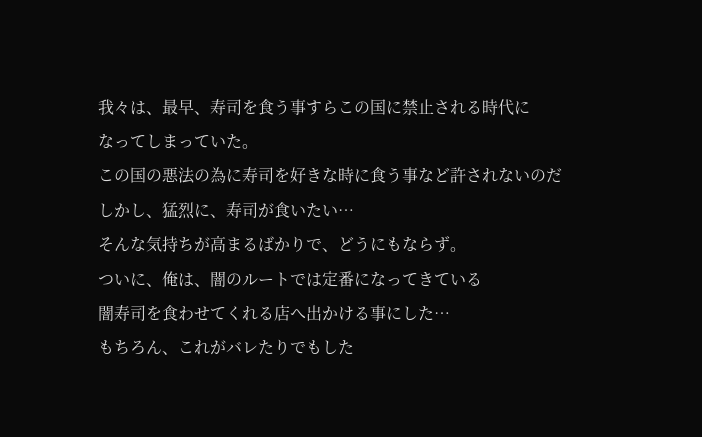我々は、最早、寿司を食う事すらこの国に禁止される時代に
なってしまっていた。
この国の悪法の為に寿司を好きな時に食う事など許されないのだ
しかし、猛烈に、寿司が食いたい…
そんな気持ちが高まるばかりで、どうにもならず。
ついに、俺は、闇のルートでは定番になってきている
闇寿司を食わせてくれる店へ出かける事にした…
もちろん、これがバレたりでもした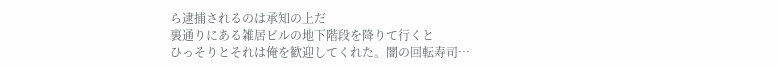ら逮捕されるのは承知の上だ
裏通りにある雑居ビルの地下階段を降りて行くと
ひっそりとそれは俺を歓迎してくれた。闇の回転寿司…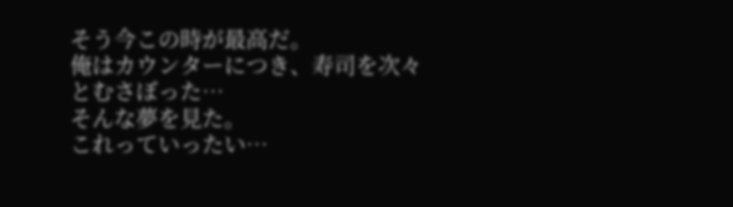そう今この時が最高だ。
俺はカウンターにつき、寿司を次々とむさぼった…
そんな夢を見た。
これっていったい…